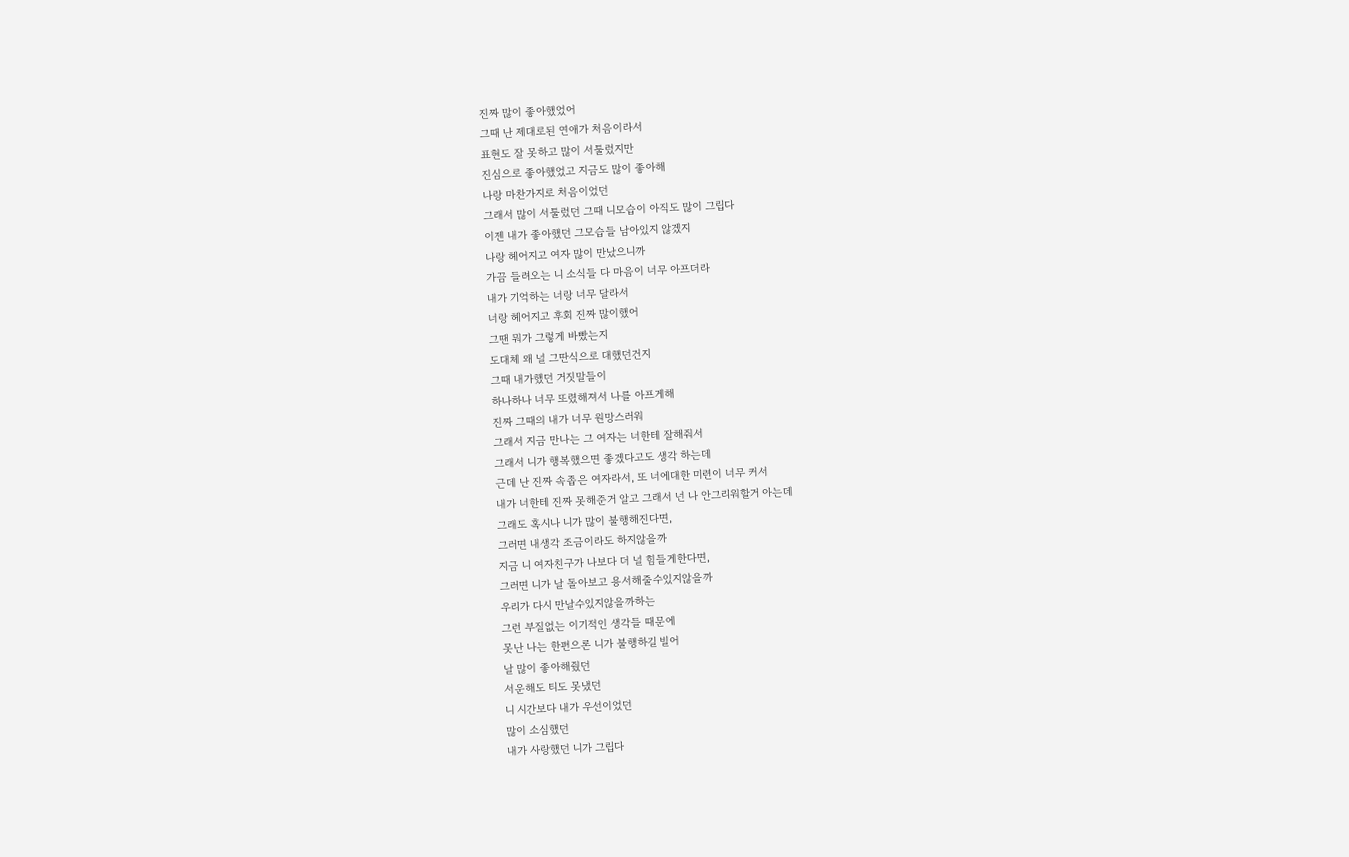진짜 많이 좋아했었어
그때 난 제대로된 연애가 처음이라서
표현도 잘 못하고 많이 서툴렀지만
진심으로 좋아했었고 지금도 많이 좋아해
나랑 마찬가지로 처음이었던
그래서 많이 서툴렀던 그때 니모습이 아직도 많이 그립다
이젠 내가 좋아했던 그모습들 남아있지 않겠지
나랑 헤어지고 여자 많이 만났으니까
가끔 들려오는 니 소식들 다 마음이 너무 아프더라
내가 기억하는 너랑 너무 달라서
너랑 헤어지고 후회 진짜 많이했어
그땐 뭐가 그렇게 바빴는지
도대체 왜 널 그딴식으로 대했던건지
그때 내가했던 거짓말들이
하나하나 너무 또렸해져서 나를 아프게해
진짜 그때의 내가 너무 원망스러워
그래서 지금 만나는 그 여자는 너한테 잘해줘서
그래서 니가 행복했으면 좋겠다고도 생각 하는데
근데 난 진짜 속좁은 여자라서, 또 너에대한 미련이 너무 커서
내가 너한테 진짜 못해준거 알고 그래서 넌 나 안그리워할거 아는데
그래도 혹시나 니가 많이 불행해진다면,
그러면 내생각 조금이라도 하지않을까
지금 니 여자친구가 나보다 더 널 힘들게한다면,
그러면 니가 날 돌아보고 용서해줄수있지않을까
우리가 다시 만날수있지않을까하는
그런 부질없는 이기적인 생각들 때문에
못난 나는 한편으론 니가 불행하길 빌어
날 많이 좋아해줬던
서운해도 티도 못냈던
니 시간보다 내가 우선이었던
많이 소심했던
내가 사랑했던 니가 그립다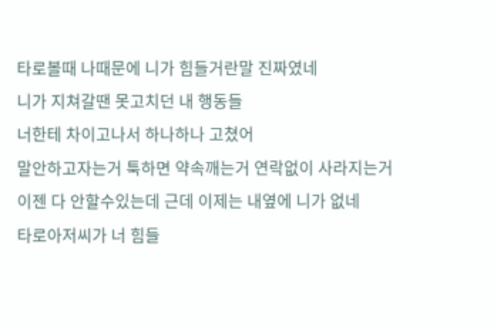타로볼때 나때문에 니가 힘들거란말 진짜였네
니가 지쳐갈땐 못고치던 내 행동들
너한테 차이고나서 하나하나 고쳤어
말안하고자는거 툭하면 약속깨는거 연락없이 사라지는거
이젠 다 안할수있는데 근데 이제는 내옆에 니가 없네
타로아저씨가 너 힘들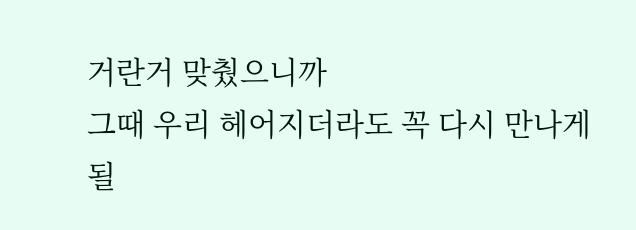거란거 맞췄으니까
그때 우리 헤어지더라도 꼭 다시 만나게 될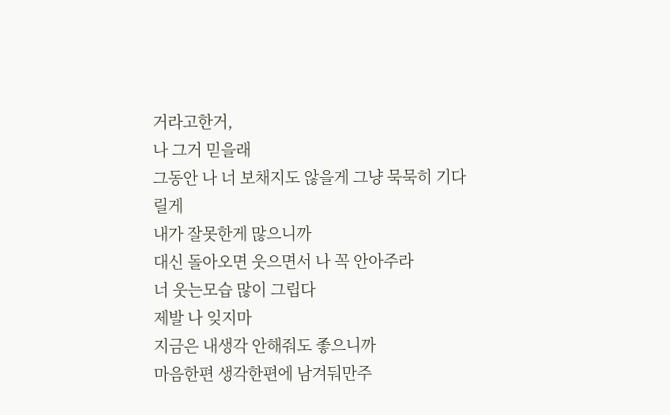거라고한거,
나 그거 믿을래
그동안 나 너 보채지도 않을게 그냥 묵묵히 기다릴게
내가 잘못한게 많으니까
대신 돌아오면 웃으면서 나 꼭 안아주라
너 웃는모습 많이 그립다
제발 나 잊지마
지금은 내생각 안해줘도 좋으니까
마음한편 생각한편에 남겨둬만주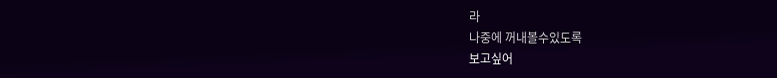라
나중에 꺼내볼수있도록
보고싶어